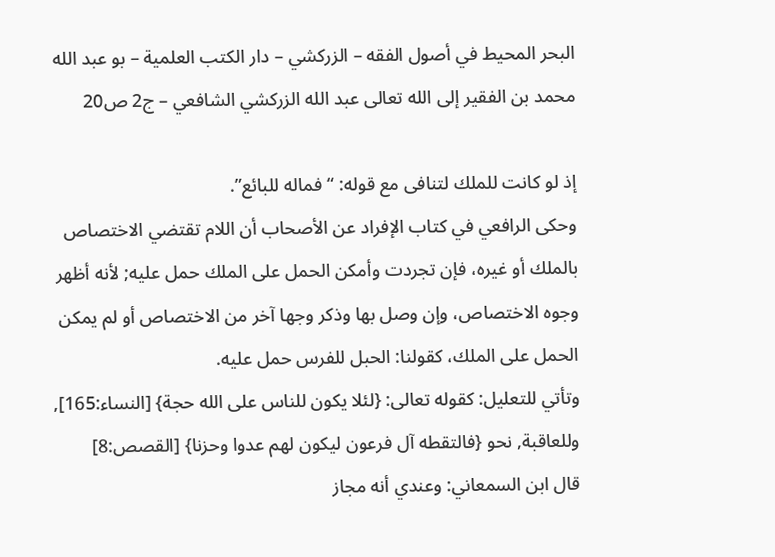البحر المحيط في أصول الفقه – الزركشي – دار الكتب العلمية – بو عبد الله محمد بن الفقير إلى الله تعالى عبد الله الزركشي الشافعي – ج2 ص20

إذ لو كانت للملك لتنافى مع قوله: “فماله للبائع”.
وحكى الرافعي في كتاب الإفراد عن الأصحاب أن اللام تقتضي الاختصاص بالملك أو غيره، فإن تجردت وأمكن الحمل على الملك حمل عليه; لأنه أظهر وجوه الاختصاص، وإن وصل بها وذكر وجها آخر من الاختصاص أو لم يمكن الحمل على الملك، كقولنا: الحبل للفرس حمل عليه.
وتأتي للتعليل: كقوله تعالى: {لئلا يكون للناس على الله حجة} [النساء:165], وللعاقبة, نحو {فالتقطه آل فرعون ليكون لهم عدوا وحزنا} [القصص:8]
قال ابن السمعاني: وعندي أنه مجاز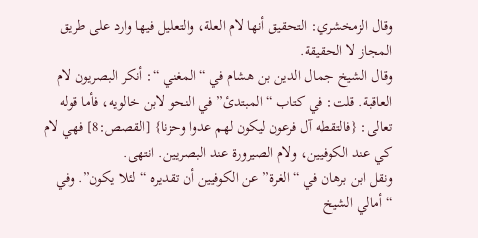وقال الزمخشري: التحقيق أنها لام العلة، والتعليل فيها وارد على طريق المجاز لا الحقيقة.
وقال الشيخ جمال الدين بن هشام في “المغني “: أنكر البصريون لام العاقبة. قلت: في كتاب “المبتدئ” في النحو لابن خالويه، فأما قوله تعالى: {فالتقطه آل فرعون ليكون لهم عدوا وحزنا} [القصص:8] فهي لام كي عند الكوفيين، ولام الصيرورة عند البصريين. انتهى.
ونقل ابن برهان في “الغرة” عن الكوفيين أن تقديره “لئلا يكون”. وفي “أمالي الشيخ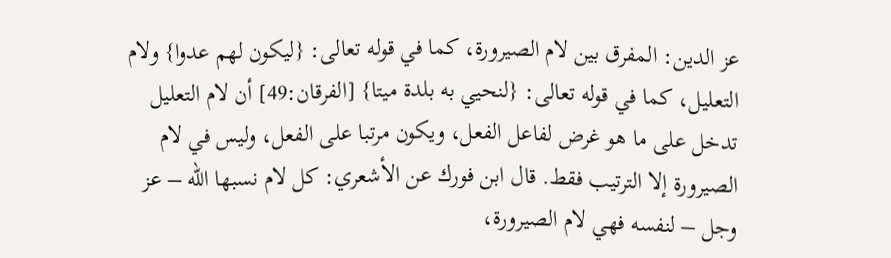عز الدين: المفرق بين لام الصيرورة، كما في قوله تعالى: {ليكون لهم عدوا} ولام التعليل، كما في قوله تعالى: {لنحيي به بلدة ميتا} [الفرقان:49] أن لام التعليل تدخل على ما هو غرض لفاعل الفعل، ويكون مرتبا على الفعل، وليس في لام الصيرورة إلا الترتيب فقط. قال ابن فورك عن الأشعري: كل لام نسبها الله – عز وجل – لنفسه فهي لام الصيرورة،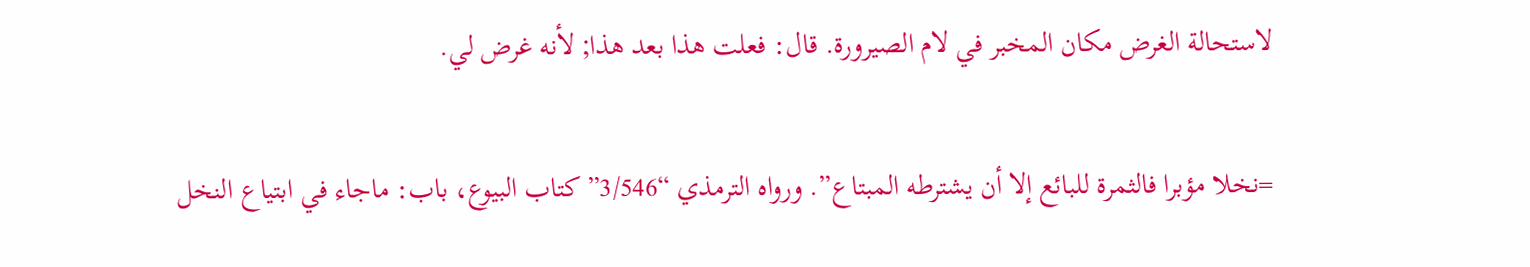لاستحالة الغرض مكان المخبر في لام الصيرورة. قال: فعلت هذا بعد هذا; لأنه غرض لي.

=نخلا مؤبرا فالثمرة للبائع إلا أن يشترطه المبتاع”. ورواه الترمذي “3/546” كتاب البيوع، باب: ماجاء في ابتياع النخل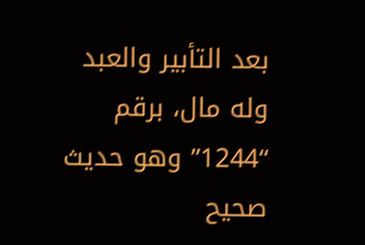بعد التأبير والعبد وله مال، برقم “1244” وهو حديث صحيح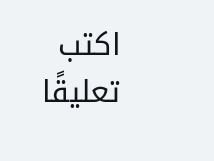اكتب تعليقًا